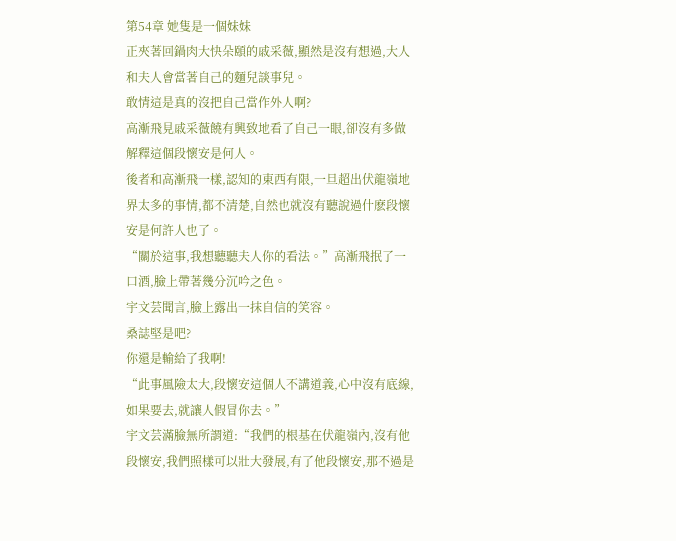第54章 她隻是一個妹妹
正夾著回鍋肉大快朵頤的戚采薇,顯然是沒有想過,大人和夫人會當著自己的麵兒談事兒。
敢情這是真的沒把自己當作外人啊?
高漸飛見戚采薇饒有興致地看了自己一眼,卻沒有多做解釋這個段懷安是何人。
後者和高漸飛一樣,認知的東西有限,一旦超出伏龍嶺地界太多的事情,都不清楚,自然也就沒有聽說過什麽段懷安是何許人也了。
“關於這事,我想聽聽夫人你的看法。”高漸飛抿了一口酒,臉上帶著幾分沉吟之色。
宇文芸聞言,臉上露出一抹自信的笑容。
桑誌堅是吧?
你還是輸給了我啊!
“此事風險太大,段懷安這個人不講道義,心中沒有底線,如果要去,就讓人假冒你去。”
宇文芸滿臉無所謂道:“我們的根基在伏龍嶺內,沒有他段懷安,我們照樣可以壯大發展,有了他段懷安,那不過是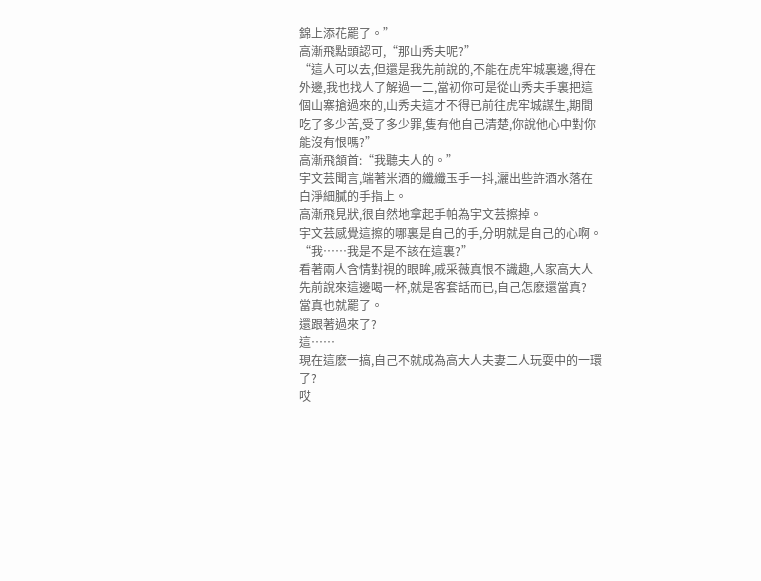錦上添花罷了。”
高漸飛點頭認可,“那山秀夫呢?”
“這人可以去,但還是我先前說的,不能在虎牢城裏邊,得在外邊,我也找人了解過一二,當初你可是從山秀夫手裏把這個山寨搶過來的,山秀夫這才不得已前往虎牢城謀生,期間吃了多少苦,受了多少罪,隻有他自己清楚,你說他心中對你能沒有恨嗎?”
高漸飛頷首:“我聽夫人的。”
宇文芸聞言,端著米酒的纖纖玉手一抖,灑出些許酒水落在白淨細膩的手指上。
高漸飛見狀,很自然地拿起手帕為宇文芸擦掉。
宇文芸感覺這擦的哪裏是自己的手,分明就是自己的心啊。
“我……我是不是不該在這裏?”
看著兩人含情對視的眼眸,戚采薇真恨不識趣,人家高大人先前說來這邊喝一杯,就是客套話而已,自己怎麽還當真?
當真也就罷了。
還跟著過來了?
這……
現在這麽一搞,自己不就成為高大人夫妻二人玩耍中的一環了?
哎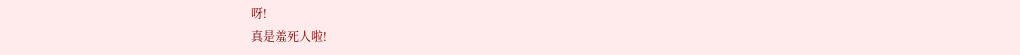呀!
真是羞死人啦!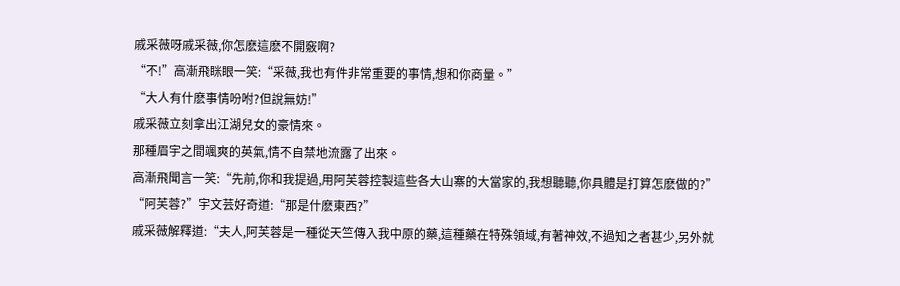戚采薇呀戚采薇,你怎麽這麽不開竅啊?
“不!”高漸飛眯眼一笑:“采薇,我也有件非常重要的事情,想和你商量。”
“大人有什麽事情吩咐?但說無妨!”
戚采薇立刻拿出江湖兒女的豪情來。
那種眉宇之間颯爽的英氣,情不自禁地流露了出來。
高漸飛聞言一笑:“先前,你和我提過,用阿芙蓉控製這些各大山寨的大當家的,我想聽聽,你具體是打算怎麽做的?”
“阿芙蓉?”宇文芸好奇道:“那是什麽東西?”
戚采薇解釋道:“夫人,阿芙蓉是一種從天竺傳入我中原的藥,這種藥在特殊領域,有著神效,不過知之者甚少,另外就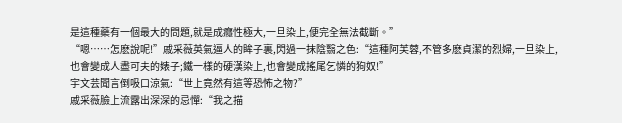是這種藥有一個最大的問題,就是成癮性極大,一旦染上,便完全無法截斷。”
“嗯……怎麽說呢!”戚采薇英氣逼人的眸子裏,閃過一抹陰翳之色:“這種阿芙蓉,不管多麽貞潔的烈婦,一旦染上,也會變成人盡可夫的婊子;鐵一樣的硬漢染上,也會變成搖尾乞憐的狗奴!”
宇文芸聞言倒吸口涼氣:“世上竟然有這等恐怖之物?”
戚采薇臉上流露出深深的忌憚:“我之描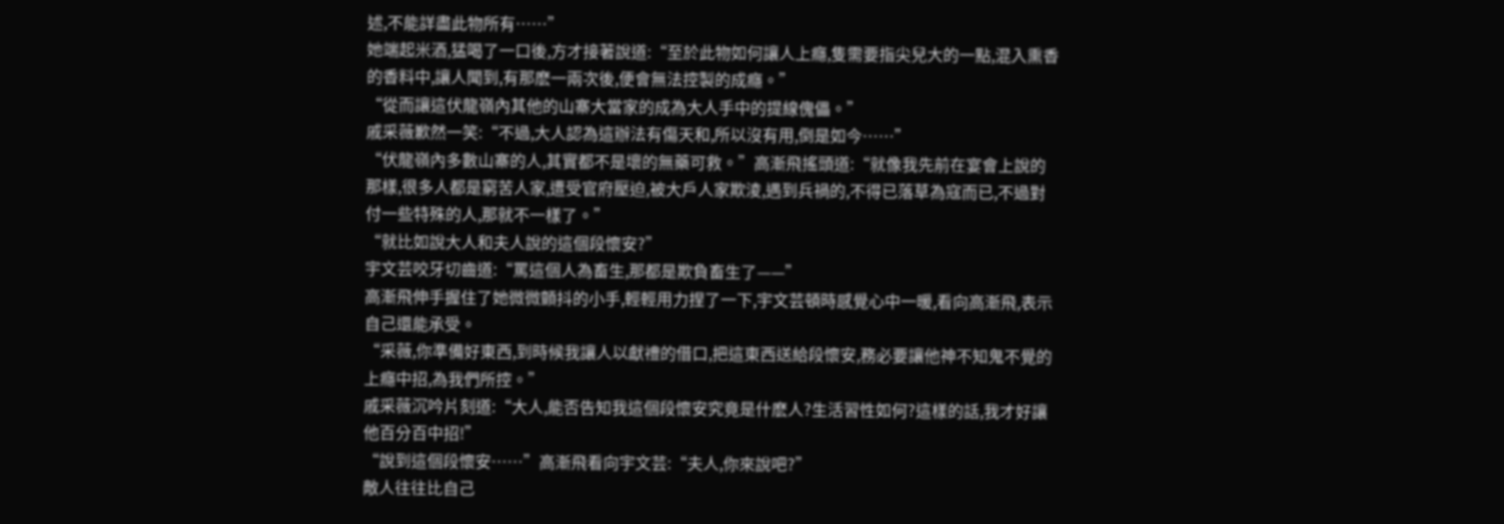述,不能詳盡此物所有……”
她端起米酒,猛喝了一口後,方才接著說道:“至於此物如何讓人上癮,隻需要指尖兒大的一點,混入熏香的香料中,讓人聞到,有那麽一兩次後,便會無法控製的成癮。”
“從而讓這伏龍嶺內其他的山寨大當家的成為大人手中的提線傀儡。”
戚采薇歉然一笑:“不過,大人認為這辦法有傷天和,所以沒有用,倒是如今……”
“伏龍嶺內多數山寨的人,其實都不是壞的無藥可救。”高漸飛搖頭道:“就像我先前在宴會上說的那樣,很多人都是窮苦人家,遭受官府壓迫,被大戶人家欺淩,遇到兵禍的,不得已落草為寇而已,不過對付一些特殊的人,那就不一樣了。”
“就比如說大人和夫人說的這個段懷安?”
宇文芸咬牙切齒道:“罵這個人為畜生,那都是欺負畜生了——”
高漸飛伸手握住了她微微顫抖的小手,輕輕用力捏了一下,宇文芸頓時感覺心中一暖,看向高漸飛,表示自己還能承受。
“采薇,你準備好東西,到時候我讓人以獻禮的借口,把這東西送給段懷安,務必要讓他神不知鬼不覺的上癮中招,為我們所控。”
戚采薇沉吟片刻道:“大人,能否告知我這個段懷安究竟是什麽人?生活習性如何?這樣的話,我才好讓他百分百中招!”
“說到這個段懷安……”高漸飛看向宇文芸:“夫人,你來說吧?”
敵人往往比自己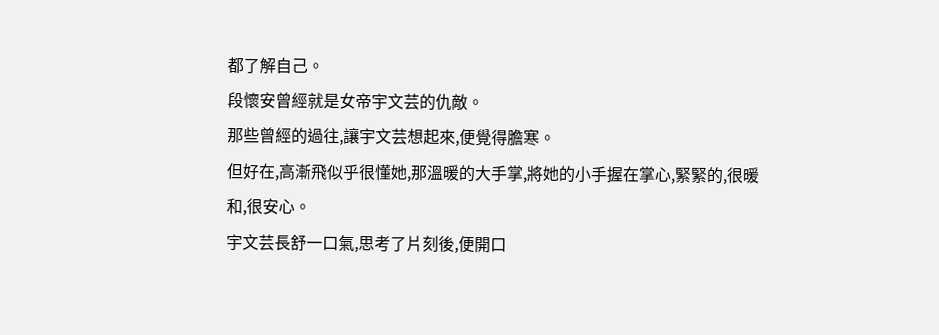都了解自己。
段懷安曾經就是女帝宇文芸的仇敵。
那些曾經的過往,讓宇文芸想起來,便覺得膽寒。
但好在,高漸飛似乎很懂她,那溫暖的大手掌,將她的小手握在掌心,緊緊的,很暖和,很安心。
宇文芸長舒一口氣,思考了片刻後,便開口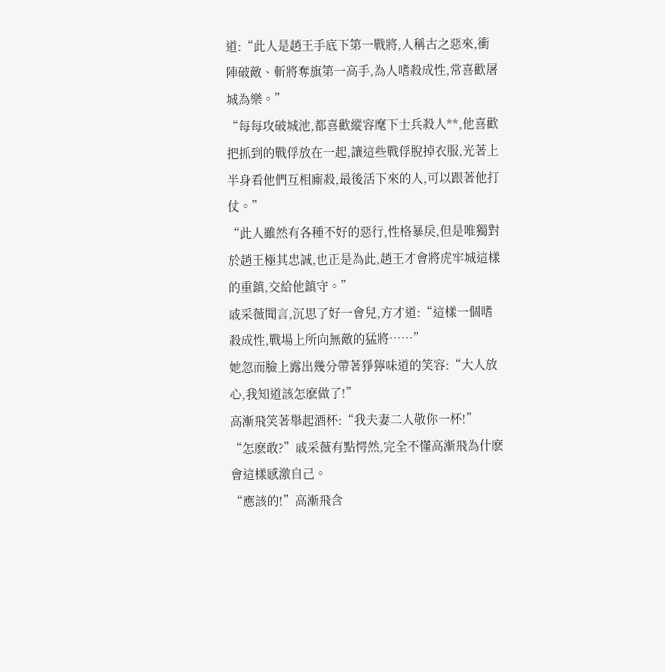道:“此人是趙王手底下第一戰將,人稱古之惡來,衝陣破敵、斬將奪旗第一高手,為人嗜殺成性,常喜歡屠城為樂。”
“每每攻破城池,都喜歡縱容麾下士兵殺人**,他喜歡把抓到的戰俘放在一起,讓這些戰俘脫掉衣服,光著上半身看他們互相廝殺,最後活下來的人,可以跟著他打仗。”
“此人雖然有各種不好的惡行,性格暴戾,但是唯獨對於趙王極其忠誠,也正是為此,趙王才會將虎牢城這樣的重鎮,交給他鎮守。”
戚采薇聞言,沉思了好一會兒,方才道:“這樣一個嗜殺成性,戰場上所向無敵的猛將……”
她忽而臉上露出幾分帶著猙獰味道的笑容:“大人放心,我知道該怎麽做了!”
高漸飛笑著舉起酒杯:“我夫妻二人敬你一杯!”
“怎麽敢?”戚采薇有點愕然,完全不懂高漸飛為什麽會這樣感激自己。
“應該的!”高漸飛含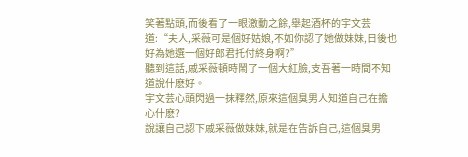笑著點頭,而後看了一眼激動之餘,舉起酒杯的宇文芸道:“夫人,采薇可是個好姑娘,不如你認了她做妹妹,日後也好為她選一個好郎君托付終身啊?”
聽到這話,戚采薇頓時鬧了一個大紅臉,支吾著一時間不知道說什麽好。
宇文芸心頭閃過一抹釋然,原來這個臭男人知道自己在擔心什麽?
說讓自己認下戚采薇做妹妹,就是在告訴自己,這個臭男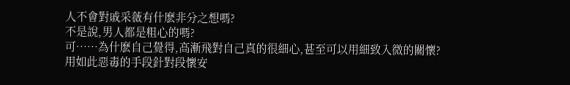人不會對戚采薇有什麽非分之想嗎?
不是說,男人都是粗心的嗎?
可……為什麽自己覺得,高漸飛對自己真的很細心,甚至可以用細致入微的關懷?
用如此惡毒的手段針對段懷安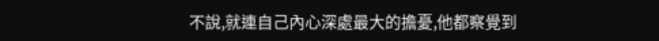不說,就連自己內心深處最大的擔憂,他都察覺到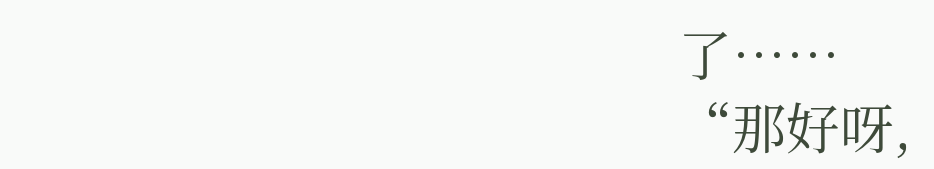了……
“那好呀,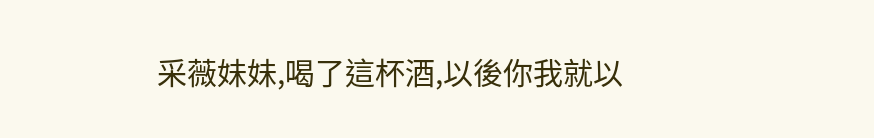采薇妹妹,喝了這杯酒,以後你我就以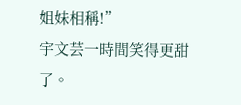姐妹相稱!”
宇文芸一時間笑得更甜了。